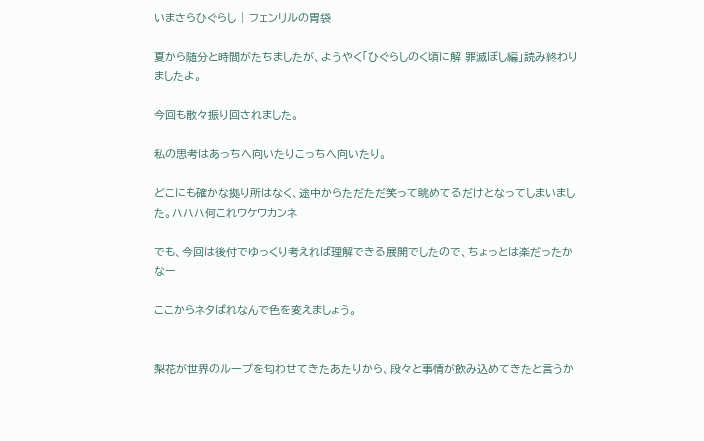いまさらひぐらし | フェンリルの胃袋

夏から随分と時間がたちましたが、ようやく「ひぐらしのく頃に解 罪滅ぼし編」読み終わりましたよ。

今回も散々振り回されました。

私の思考はあっちへ向いたりこっちへ向いたり。

どこにも確かな拠り所はなく、途中からただただ笑って眺めてるだけとなってしまいました。ハハハ何これワケワカンネ

でも、今回は後付でゆっくり考えれば理解できる展開でしたので、ちょっとは楽だったかなー

ここからネタばれなんで色を変えましょう。


梨花が世界のループを匂わせてきたあたりから、段々と事情が飲み込めてきたと言うか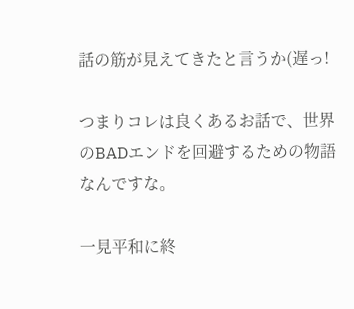話の筋が見えてきたと言うか(遅っ!

つまりコレは良くあるお話で、世界のBADエンドを回避するための物語なんですな。

一見平和に終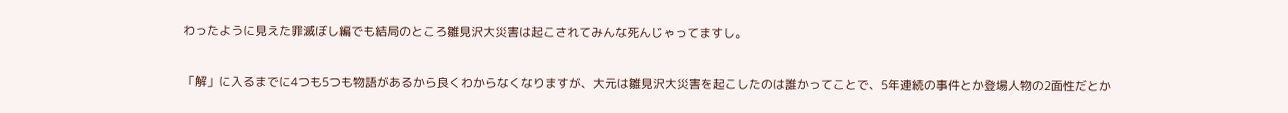わったように見えた罪滅ぼし編でも結局のところ雛見沢大災害は起こされてみんな死んじゃってますし。

「解」に入るまでに4つも5つも物語があるから良くわからなくなりますが、大元は雛見沢大災害を起こしたのは誰かってことで、5年連続の事件とか登場人物の2面性だとか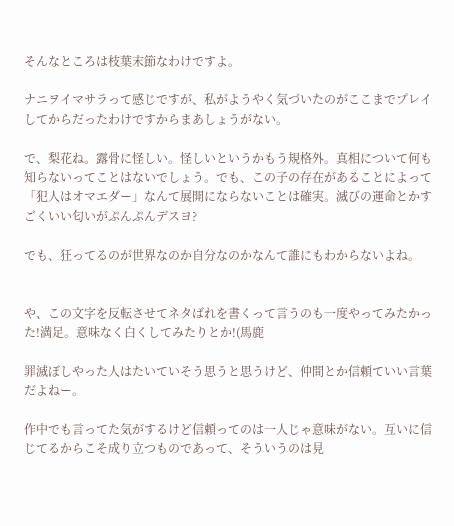そんなところは枝葉末節なわけですよ。

ナニヲイマサラって感じですが、私がようやく気づいたのがここまでプレイしてからだったわけですからまあしょうがない。

で、梨花ね。露骨に怪しい。怪しいというかもう規格外。真相について何も知らないってことはないでしょう。でも、この子の存在があることによって「犯人はオマエダー」なんて展開にならないことは確実。滅びの運命とかすごくいい匂いがぷんぷんデスヨ?

でも、狂ってるのが世界なのか自分なのかなんて誰にもわからないよね。


や、この文字を反転させてネタばれを書くって言うのも一度やってみたかった!満足。意味なく白くしてみたりとか!(馬鹿

罪滅ぼしやった人はたいていそう思うと思うけど、仲間とか信頼ていい言葉だよねー。

作中でも言ってた気がするけど信頼ってのは一人じゃ意味がない。互いに信じてるからこそ成り立つものであって、そういうのは見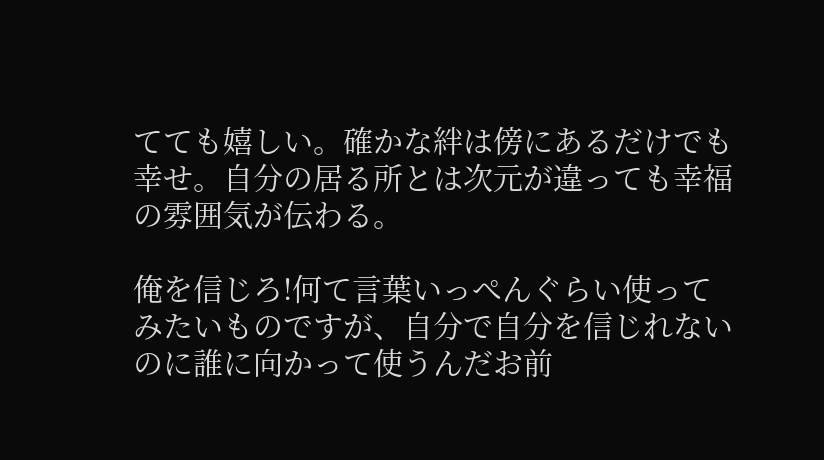てても嬉しい。確かな絆は傍にあるだけでも幸せ。自分の居る所とは次元が違っても幸福の雰囲気が伝わる。

俺を信じろ!何て言葉いっぺんぐらい使ってみたいものですが、自分で自分を信じれないのに誰に向かって使うんだお前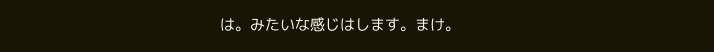は。みたいな感じはします。まけ。